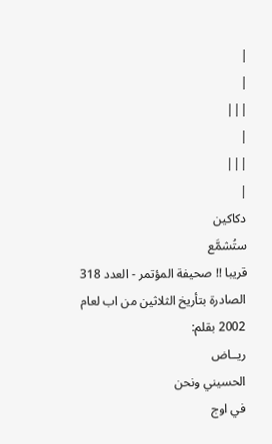|
|
|||
|
|||
|
دكاكين
ستُشمَّع
قريبا !! صحيفة المؤتمر - العدد 318 الصادرة بتأريخ الثلاثين من اب لعام 2002 بقلم:
ريــاض
الحسيني ونحن
في اوج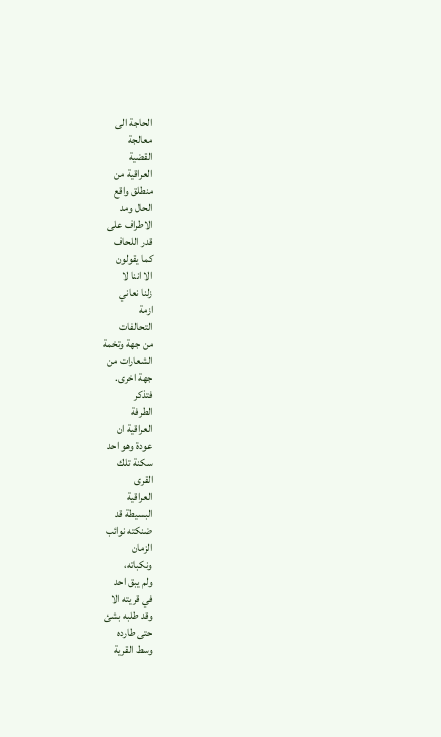الحاجة الى
معالجة
القضية
العراقية من
منطلق واقع
الحال ومد
الاطراف على
قدر اللحاف
كما يقولون
الا اننا لا
زلنا نعاني
ازمة
التحالفات
من جهة وتخمة
الشعارات من
جهة اخرى.
فتذكر
الطرفة
العراقية ان
عودة وهو احد
سكنة تلك
القرى
العراقية
البسيطة قد
ضنكته نوائب
الزمان
ونكباته،
ولم يبق احد
في قريته الا
وقد طلبه بشئ
حتى طارده
وسط القرية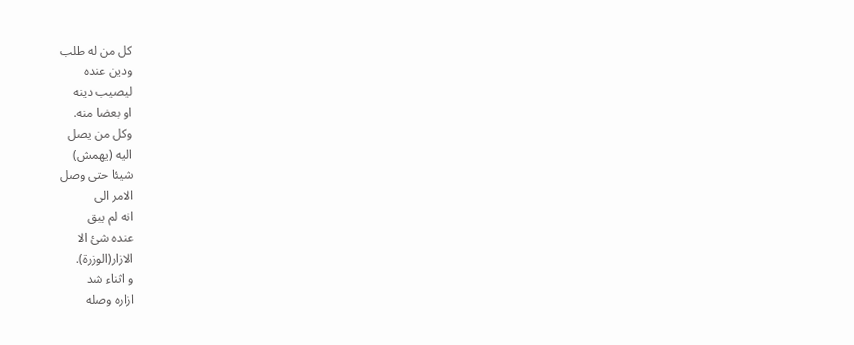كل من له طلب
ودين عنده
ليصيب دينه
او بعضا منه.
وكل من يصل
اليه (يهمش)
شيئا حتى وصل
الامر الى
انه لم يبق
عنده شئ الا
الازار(الوزرة).
و اثناء شد
ازاره وصله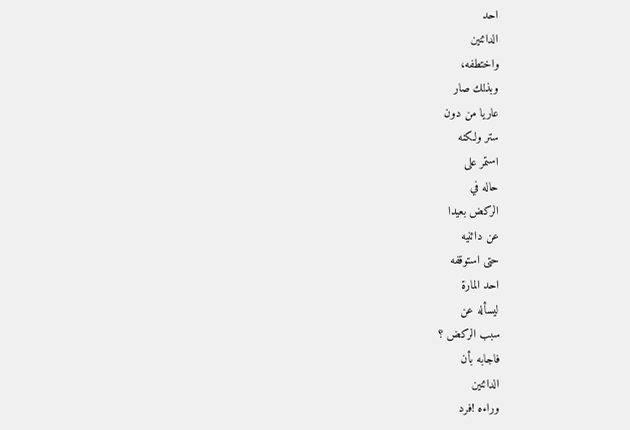احد
الدائنين
واختطفه،
وبذلك صار
عاريا من دون
ستر ولكنه
استمر على
حاله في
الركض بعيدا
عن دائنيه
حتى استوقفه
احد المارة
ليسأله عن
سبب الركض ؟
فاجابه بأن
الدائنين
وراءه !فرد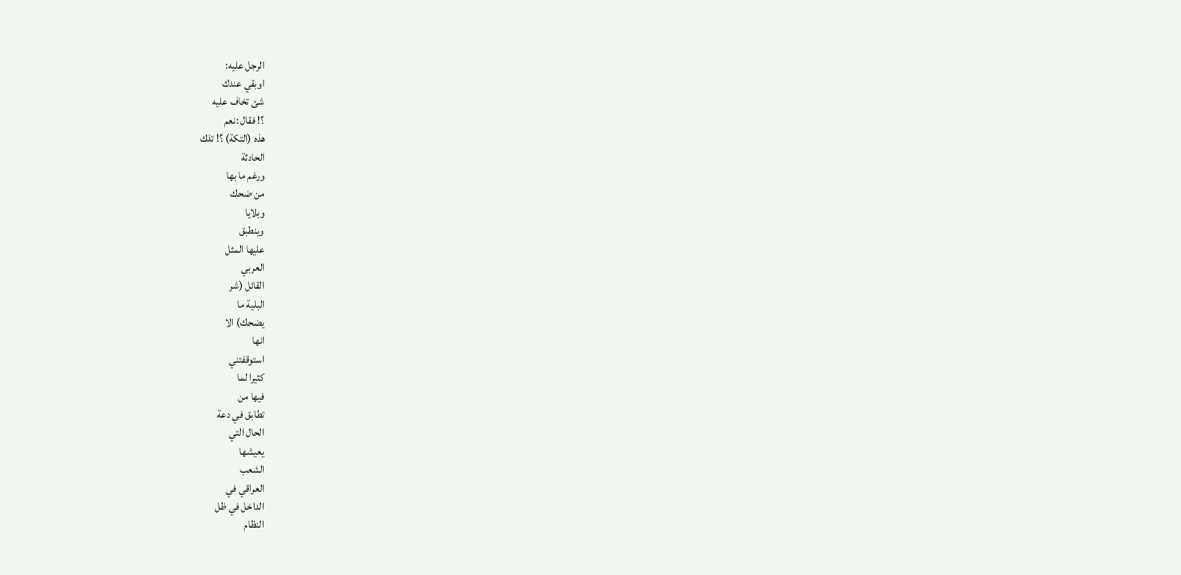الرجل عليه:
اوبقي عندك
شئ تخاف عليه
؟! فقال :نعم
هذه (التكة) ؟! تلك
الحادثة
ورغم ما بها
من ضحك
وبلايا
وينطبق
عليها المثل
العربي
القائل (شر
البلية ما
يضحك) الا
انها
استوقفتني
كثيرا لما
فيها من
تطابق في دعة
الحال التي
يعيشها
الشعب
العراقي في
الداخل في ظل
النظام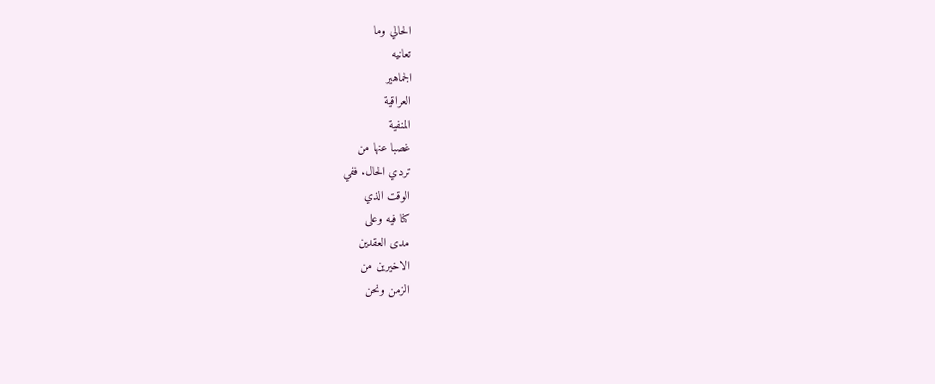الحالي وما
تعانيه
الجماهير
العراقية
المنفية
غصبا عنها من
تردي الحال. ففي
الوقت الذي
كنا فيه وعلى
مدى العقدين
الاخيرين من
الزمن ونحن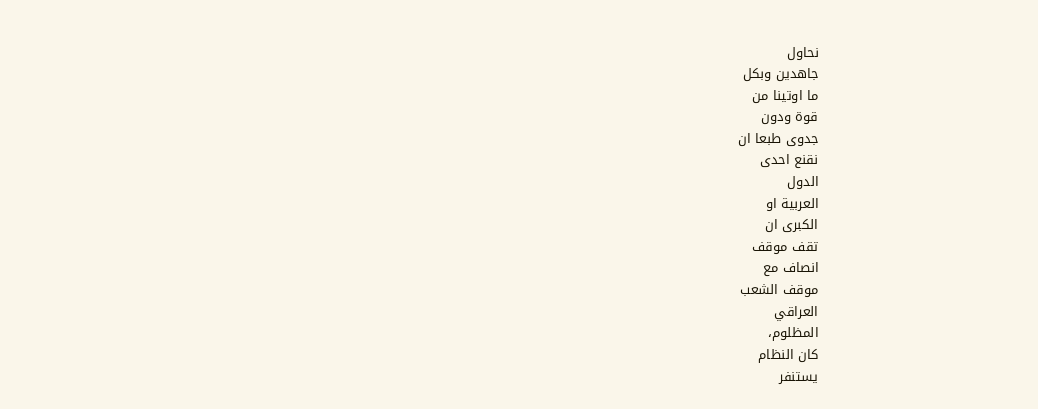نحاول
جاهدين وبكل
ما اوتينا من
قوة ودون
جدوى طبعا ان
نقنع احدى
الدول
العربية او
الكبرى ان
تقف موقف
انصاف مع
موقف الشعب
العراقي
المظلوم،
كان النظام
يستنفر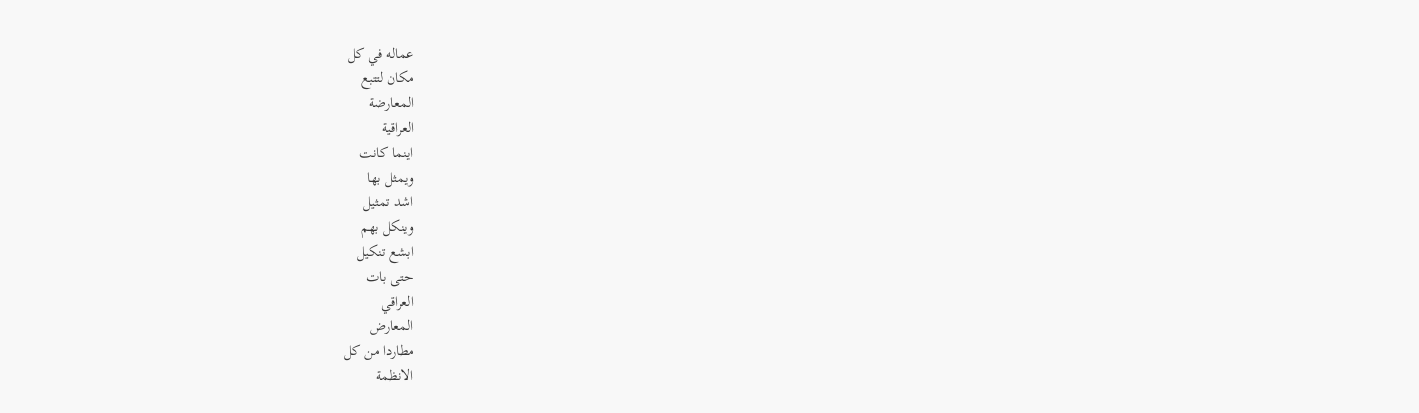عماله في كل
مكان لتتبع
المعارضة
العراقية
اينما كانت
ويمثل بها
اشد تمثيل
وينكل بهم
ابشع تنكيل
حتى بات
العراقي
المعارض
مطاردا من كل
الانظمة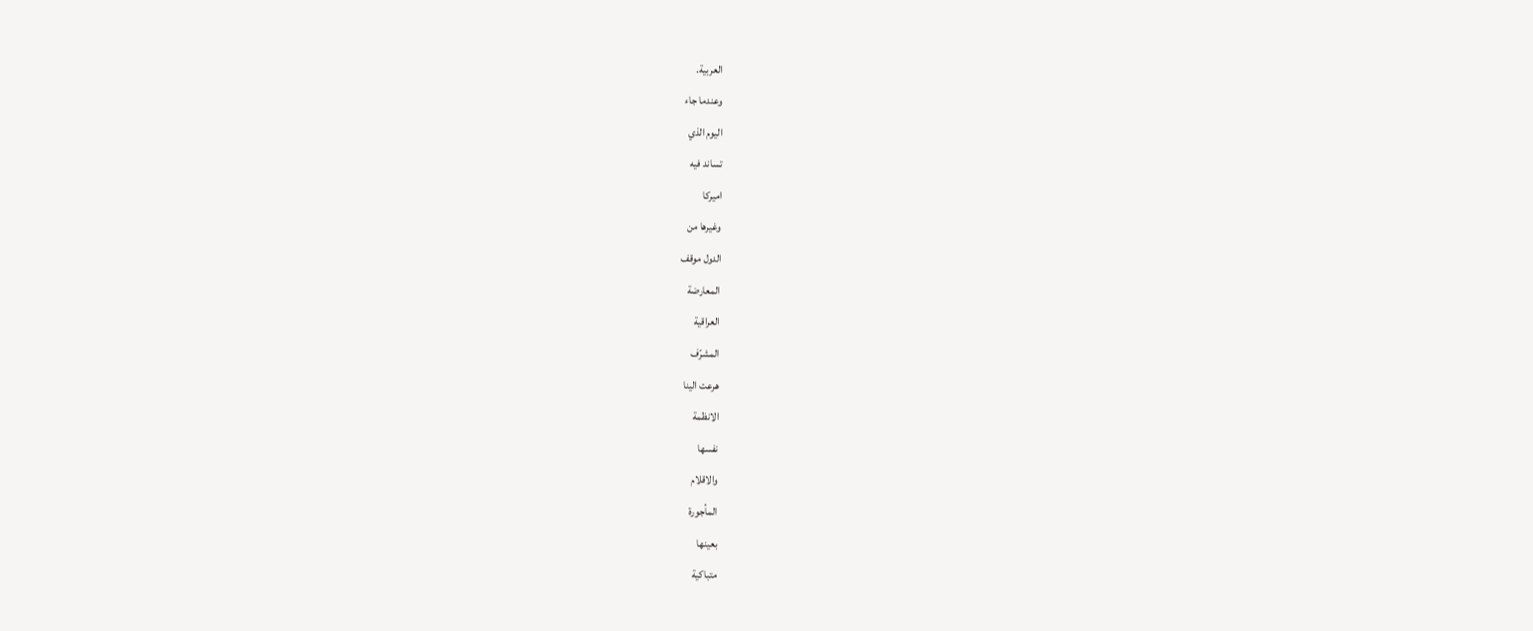العربية.
وعندما جاء
اليوم الذي
تساند فيه
اميركا
وغيرها من
الدول موقف
المعارضة
العراقية
المشرّف
هرعت الينا
الانظمة
نفسها
والاقلام
المأجورة
بعينها
متباكية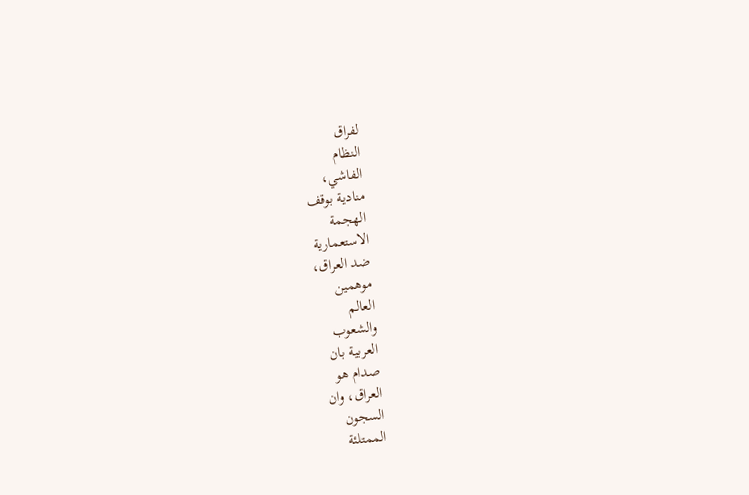لفراق
النظام
الفاشي،
منادية بوقف
الهجمة
الاستعمارية
ضد العراق،
موهمين
العالم
والشعوب
العربية بان
صدام هو
العراق، وان
السجون
الممتلئة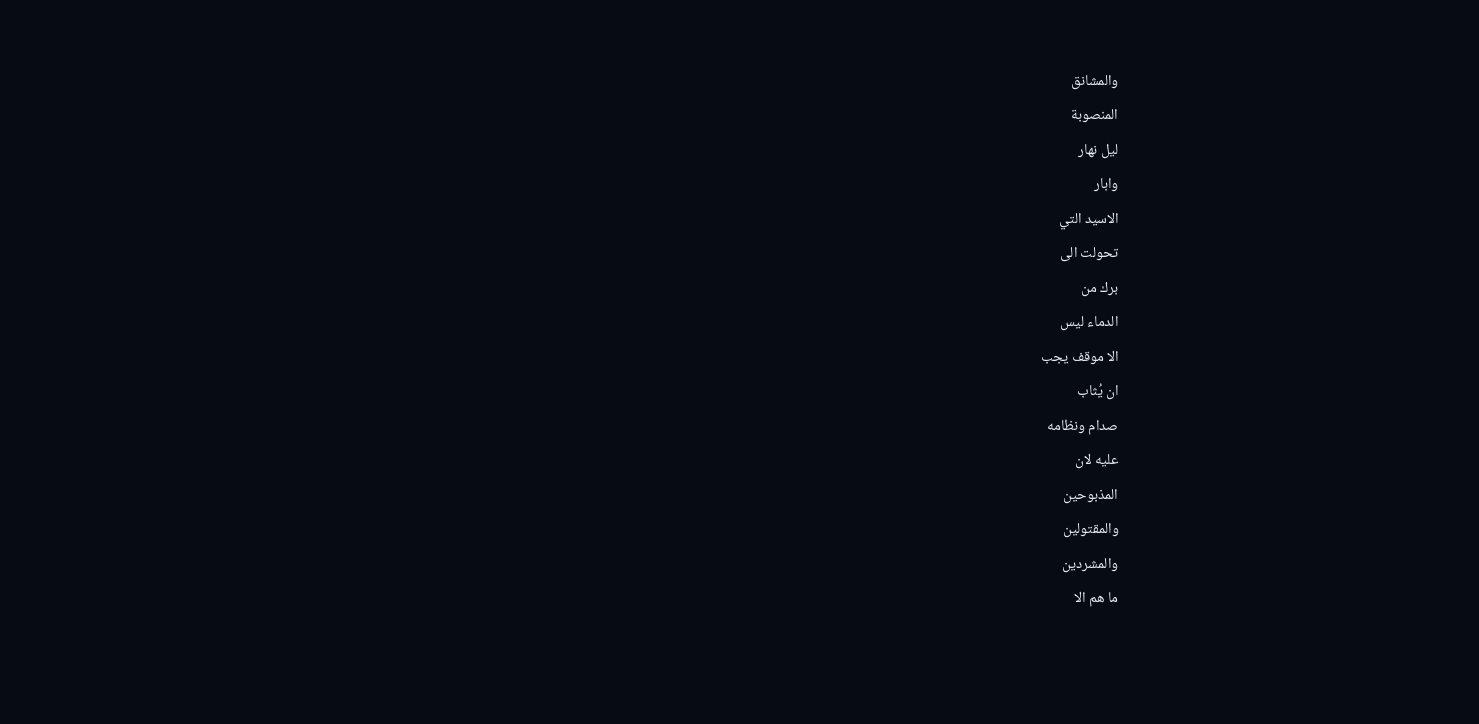والمشانق
المنصوبة
ليل نهار
وابار
الاسيد التي
تحولت الى
برك من
الدماء ليس
الا موقف يجب
ان يُثاب
صدام ونظامه
عليه لان
المذبوحين
والمقتولين
والمشردين
ما هم الا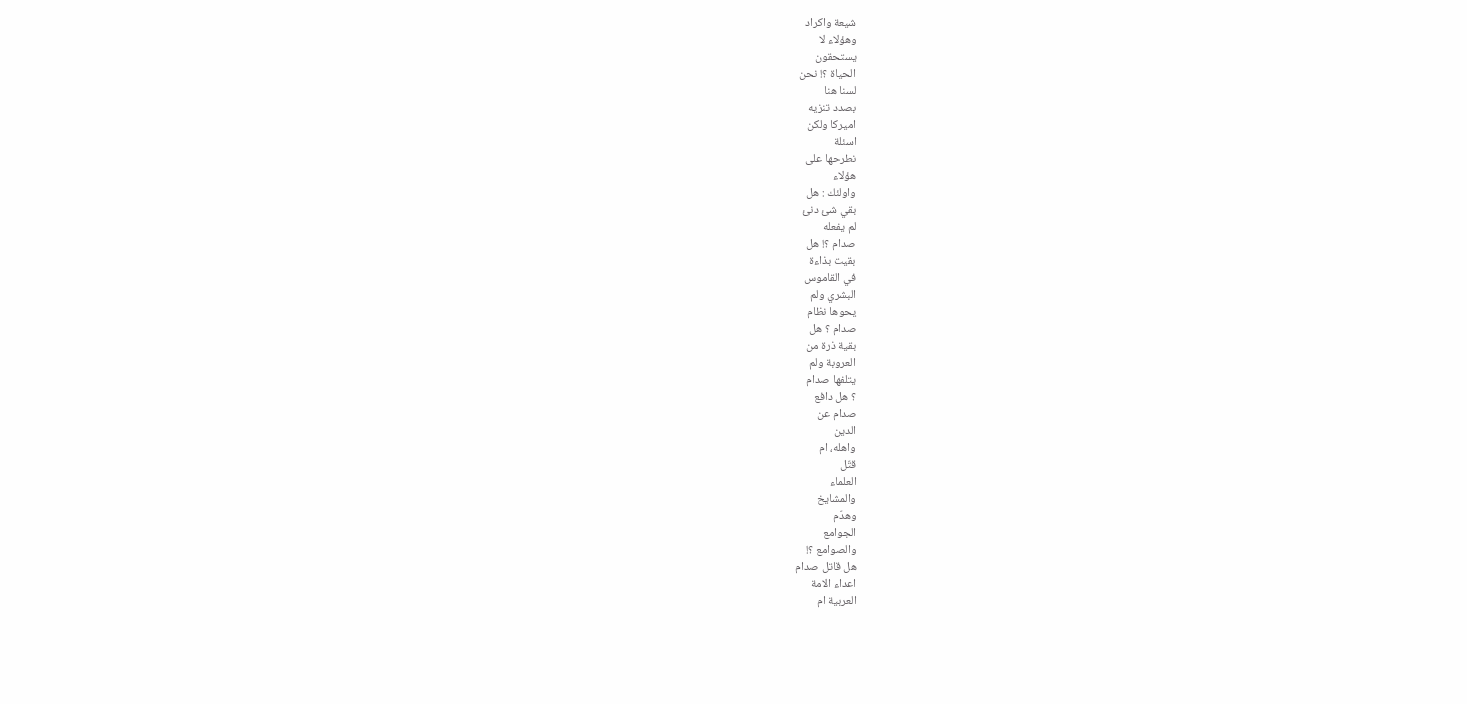شيعة واكراد
وهؤلاء لا
يستحقون
الحياة ؟! نحن
لسنا هنا
بصدد تنزيه
اميركا ولكن
اسئلة
نطرحها على
هؤلاء
واولئك : هل
بقي شئ دنئ
لم يفعله
صدام ؟! هل
بقيت بذاءة
في القاموس
البشري ولم
يحوها نظام
صدام ؟ هل
بقية ذرة من
العروبة ولم
يتلفها صدام
؟ هل دافع
صدام عن
الدين
واهله، ام
قتّل
العلماء
والمشايخ
وهدّم
الجوامع
والصوامع ؟!
هل قاتل صدام
اعداء الامة
العربية ام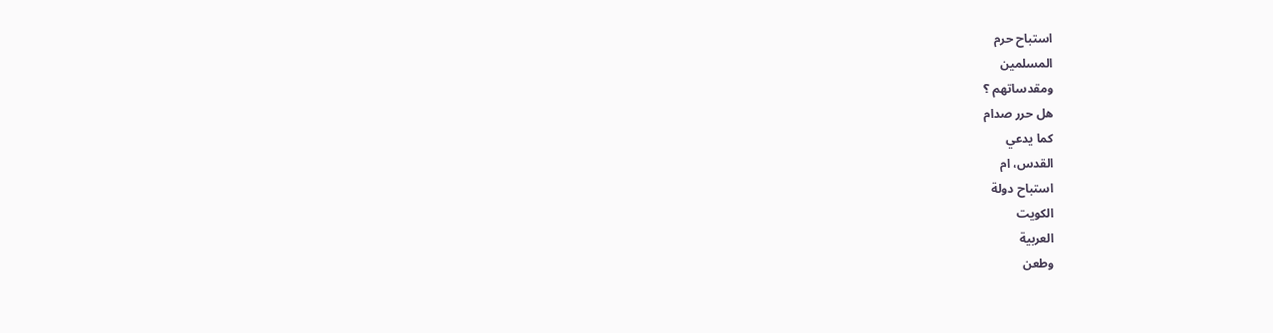استباح حرم
المسلمين
ومقدساتهم ؟
هل حرر صدام
كما يدعي
القدس، ام
استباح دولة
الكويت
العربية
وطعن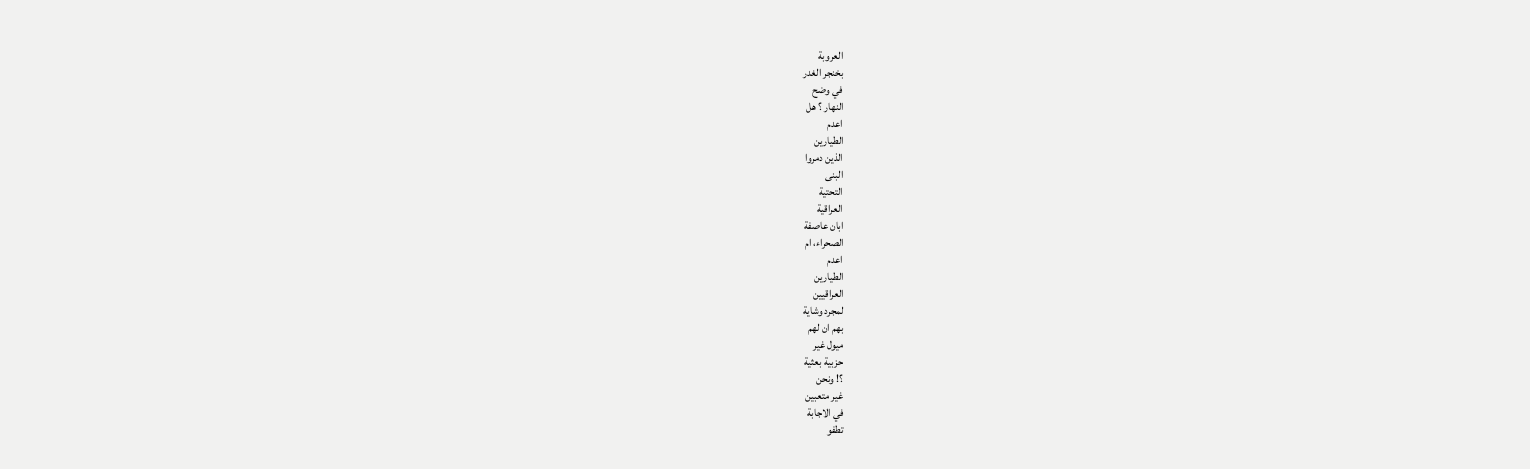العروبة
بخنجر الغدر
في وضح
النهار ؟ هل
اعدم
الطيارين
الذين دمروا
البنى
التحتية
العراقية
ابان عاصفة
الصحراء، ام
اعدم
الطيارين
العراقيين
لمجرد وشاية
بهم ان لهم
ميول غير
حزبية بعثية
؟! ونحن
غير متعبين
في الاجابة
تطفو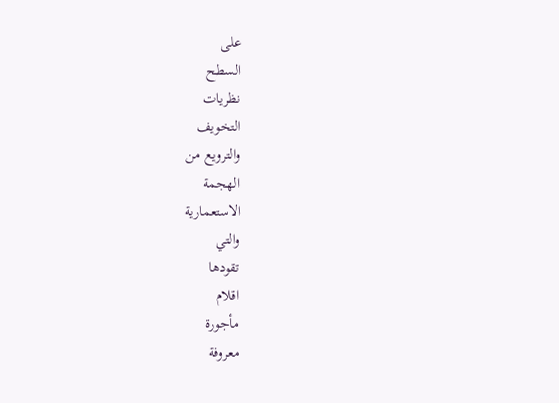على
السطح
نظريات
التخويف
والترويع من
الهجمة
الاستعمارية
والتي
تقودها
اقلام
مأجورة
معروفة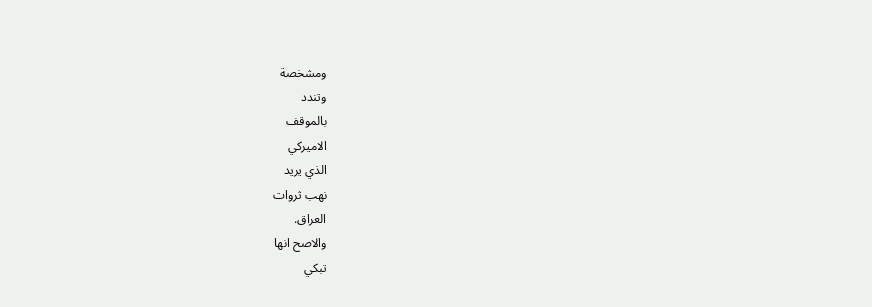ومشخصة
وتندد
بالموقف
الاميركي
الذي يريد
نهب ثروات
العراق.
والاصح انها
تبكي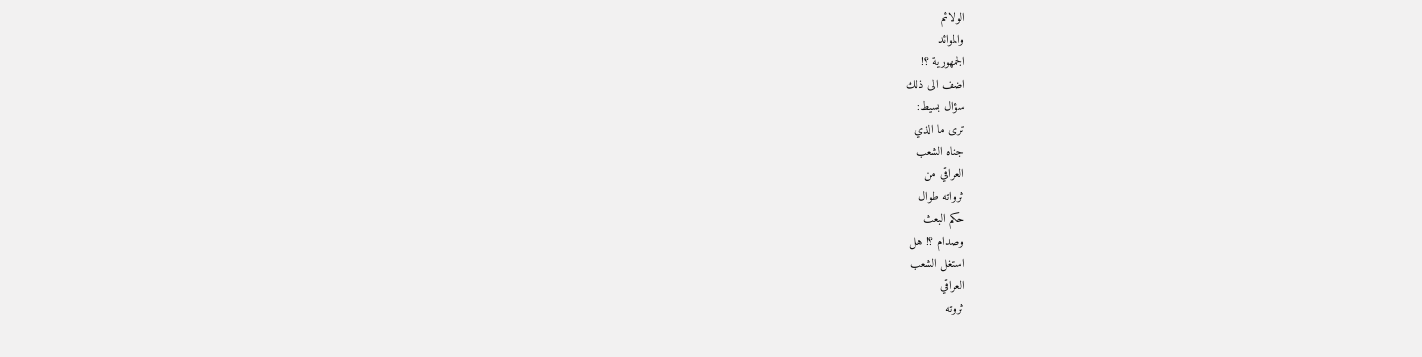الولائم
والموائد
الجمهورية ؟!
اضف الى ذلك
سؤال بسيط:
ترى ما الذي
جناه الشعب
العراقي من
ثرواته طوال
حكم البعث
وصدام ؟! هل
استغل الشعب
العراقي
ثروته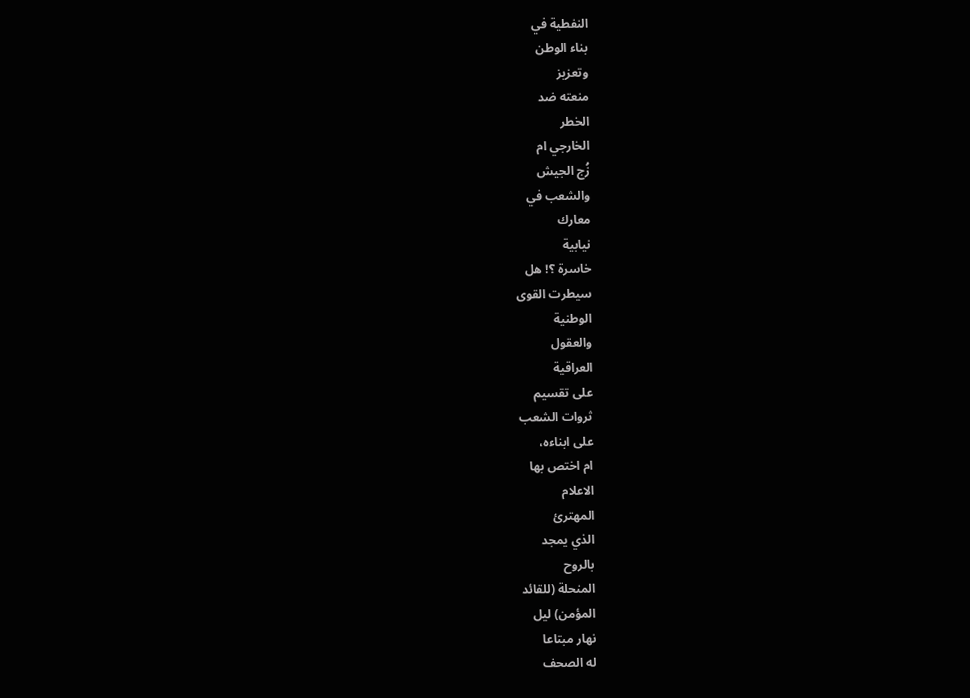النفطية في
بناء الوطن
وتعزيز
منعته ضد
الخطر
الخارجي ام
زُج الجيش
والشعب في
معارك
نيابية
خاسرة ؟! هل
سيطرت القوى
الوطنية
والعقول
العراقية
على تقسيم
ثروات الشعب
على ابناءه،
ام اختص بها
الاعلام
المهترئ
الذي يمجد
بالروح
المنحلة (للقائد
المؤمن) ليل
نهار مبتاعا
له الصحف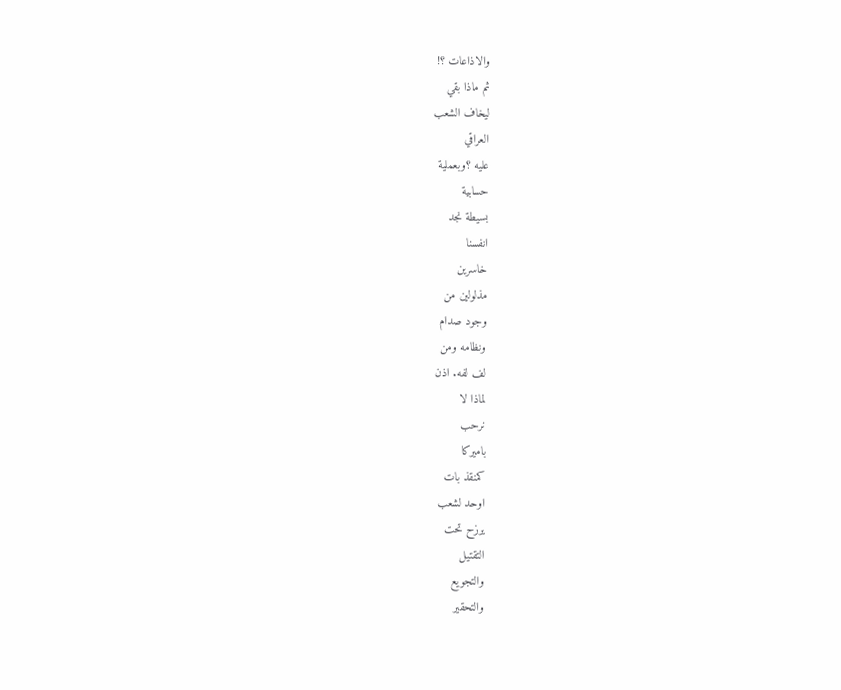والاذاعات ؟!
ثم ماذا بقي
ليخاف الشعب
العراقي
عليه ؟وبعملية
حسابية
بسيطة نجد
انفسنا
خاسرين
مذلولين من
وجود صدام
ونظامه ومن
لف لفه. اذن
لماذا لا
نرحب
باميركا
كمنقذ بات
اوحد لشعب
يرزح تحت
التقتيل
والتجويع
والتحقير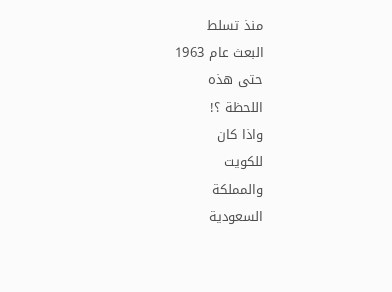منذ تسلط
البعث عام 1963
حتى هذه
اللحظة ؟!
واذا كان
للكويت
والمملكة
السعودية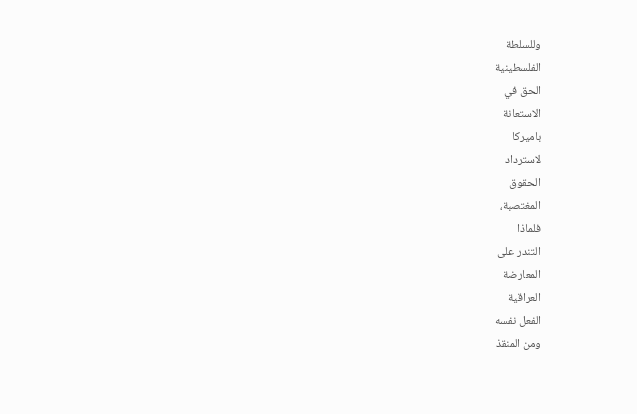وللسلطة
الفلسطينية
الحق في
الاستعانة
باميركا
لاسترداد
الحقوق
المغتصبة،
فلماذا
التندر على
المعارضة
العراقية
الفعل نفسه
ومن المنقذ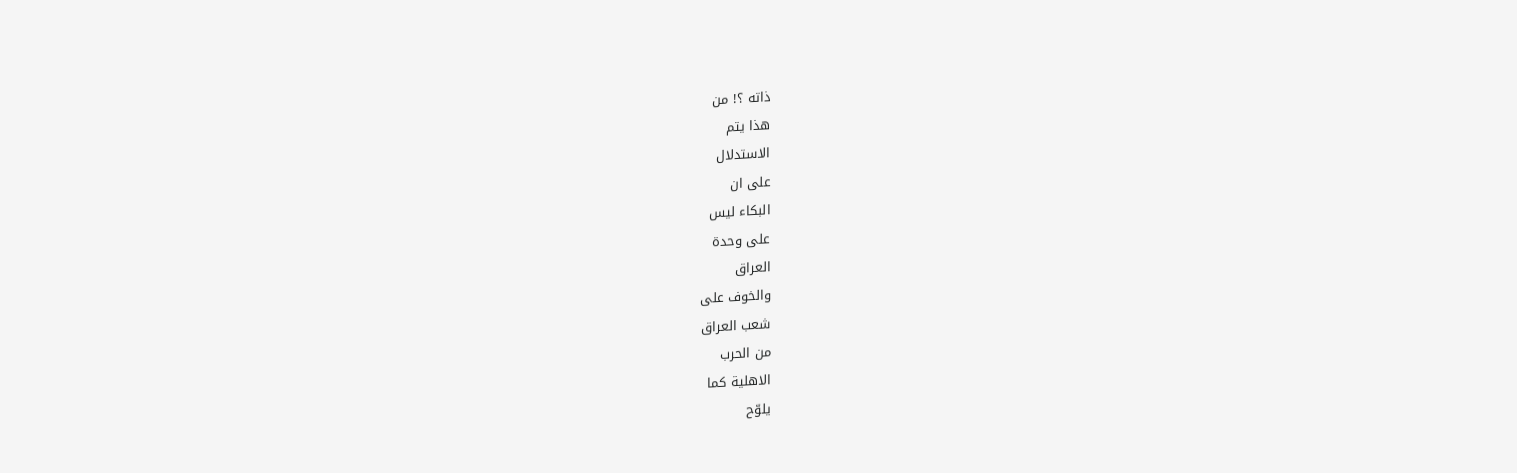ذاته ؟! من
هذا يتم
الاستدلال
على ان
البكاء ليس
على وحدة
العراق
والخوف على
شعب العراق
من الحرب
الاهلية كما
يلوّح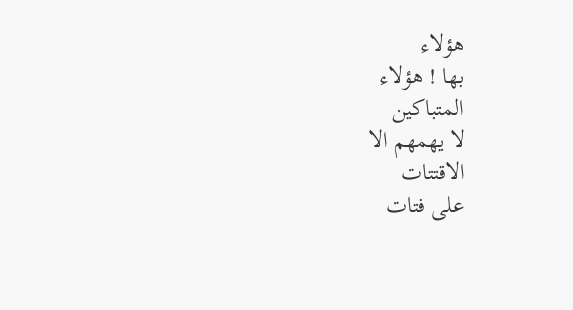هؤلاء
بها ! هؤلاء
المتباكين
لا يهمهم الا
الاقتتات
على فتات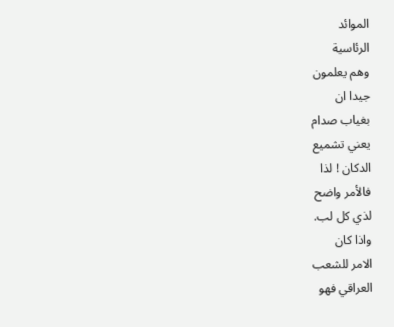الموائد
الرئاسية
وهم يعلمون
جيدا ان
بغياب صدام
يعني تشميع
الدكان ! لذا
فالأمر واضح
لذي كل لب.
واذا كان
الامر للشعب
العراقي فهو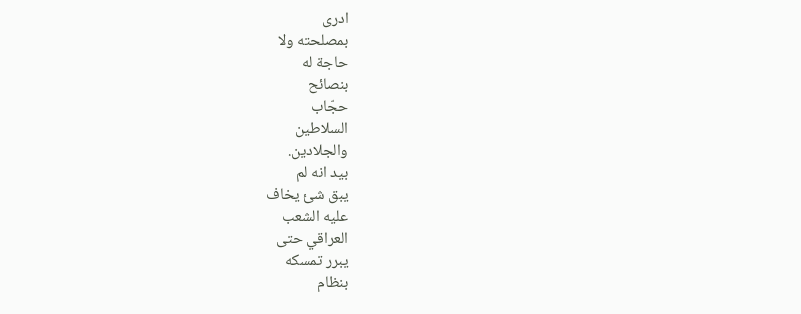ادرى
بمصلحته ولا
حاجة له
بنصائح
حجّاب
السلاطين
والجلادين.
بيد انه لم
يبق شئ يخاف
عليه الشعب
العراقي حتى
يبرر تمسكه
بنظام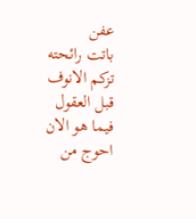عفن
باتت رائحته
تزكم الانوف
قبل العقول
فيما هو الان
احوج من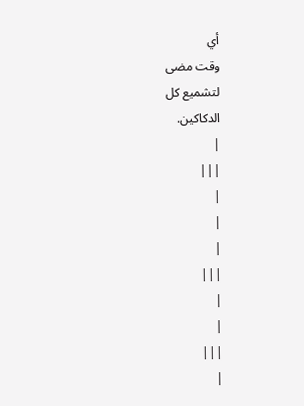أي
وقت مضى
لتشميع كل
الدكاكين.
|
|||
|
|
|
|||
|
|
|||
|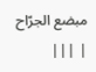مبضع الجرّاح | |||